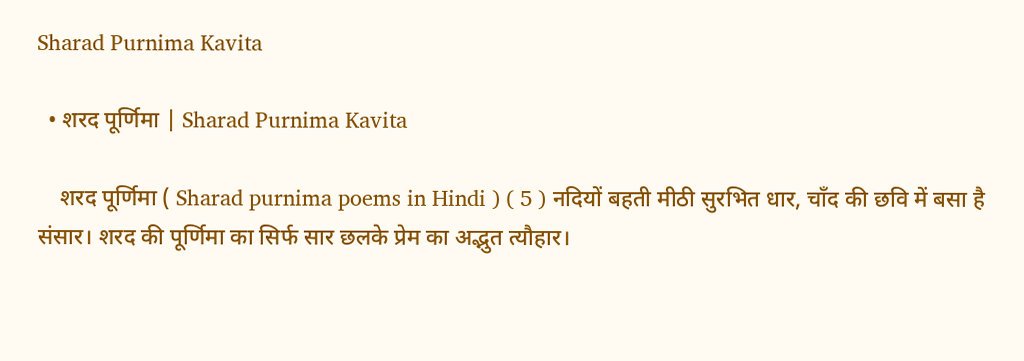Sharad Purnima Kavita

  • शरद पूर्णिमा | Sharad Purnima Kavita

    शरद पूर्णिमा ( Sharad purnima poems in Hindi ) ( 5 ) नदियों बहती मीठी सुरभित धार, चाँद की छवि में बसा है संसार। शरद की पूर्णिमा का सिर्फ सार छलके प्रेम का अद्भुत त्यौहार।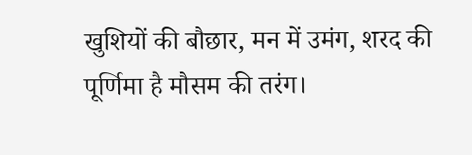खुशियों की बौछार, मन में उमंग, शरद की पूर्णिमा है मौसम की तरंग।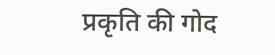प्रकृति की गोद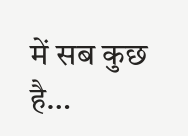में सब कुछ है…